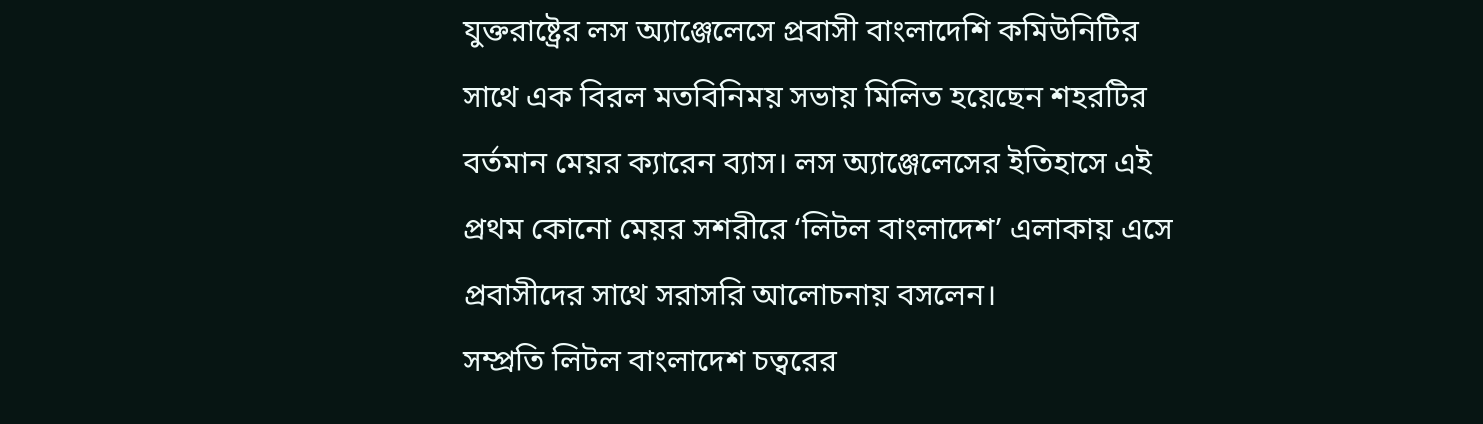যুক্তরাষ্ট্রের লস অ্যাঞ্জেলেসে প্রবাসী বাংলাদেশি কমিউনিটির সাথে এক বিরল মতবিনিময় সভায় মিলিত হয়েছেন শহরটির বর্তমান মেয়র ক্যারেন ব্যাস। লস অ্যাঞ্জেলেসের ইতিহাসে এই প্রথম কোনো মেয়র সশরীরে ‘লিটল বাংলাদেশ’ এলাকায় এসে প্রবাসীদের সাথে সরাসরি আলোচনায় বসলেন।
সম্প্রতি লিটল বাংলাদেশ চত্বরের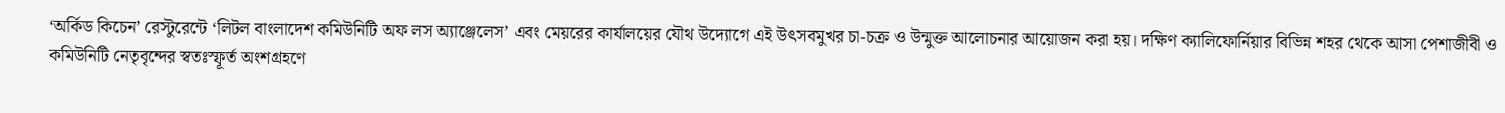‘অর্কিড কিচেন’ রেস্টুরেন্টে ‘লিটল বাংলাদেশ কমিউনিটি অফ লস অ্যাঞ্জেলেস’ এবং মেয়রের কার্যালয়ের যৌথ উদ্যোগে এই উৎসবমুখর চা-চক্র ও উন্মুক্ত আলোচনার আয়োজন করা হয়। দক্ষিণ ক্যালিফোর্নিয়ার বিভিন্ন শহর থেকে আসা পেশাজীবী ও কমিউনিটি নেতৃবৃন্দের স্বতঃস্ফূর্ত অংশগ্রহণে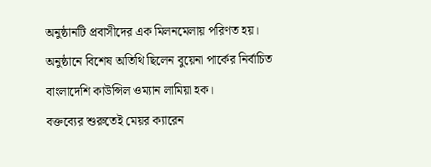অনুষ্ঠানটি প্রবাসীদের এক মিলনমেলায় পরিণত হয়। অনুষ্ঠানে বিশেষ অতিথি ছিলেন বুয়েনা পার্কের নির্বাচিত বাংলাদেশি কাউন্সিল ওম্যান লামিয়া হক।
বক্তব্যের শুরুতেই মেয়র ক্যারেন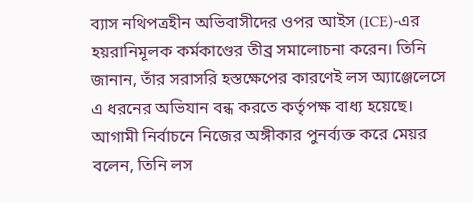ব্যাস নথিপত্রহীন অভিবাসীদের ওপর আইস (ICE)-এর হয়রানিমূলক কর্মকাণ্ডের তীব্র সমালোচনা করেন। তিনি জানান, তাঁর সরাসরি হস্তক্ষেপের কারণেই লস অ্যাঞ্জেলেসে এ ধরনের অভিযান বন্ধ করতে কর্তৃপক্ষ বাধ্য হয়েছে। আগামী নির্বাচনে নিজের অঙ্গীকার পুনর্ব্যক্ত করে মেয়র বলেন, তিনি লস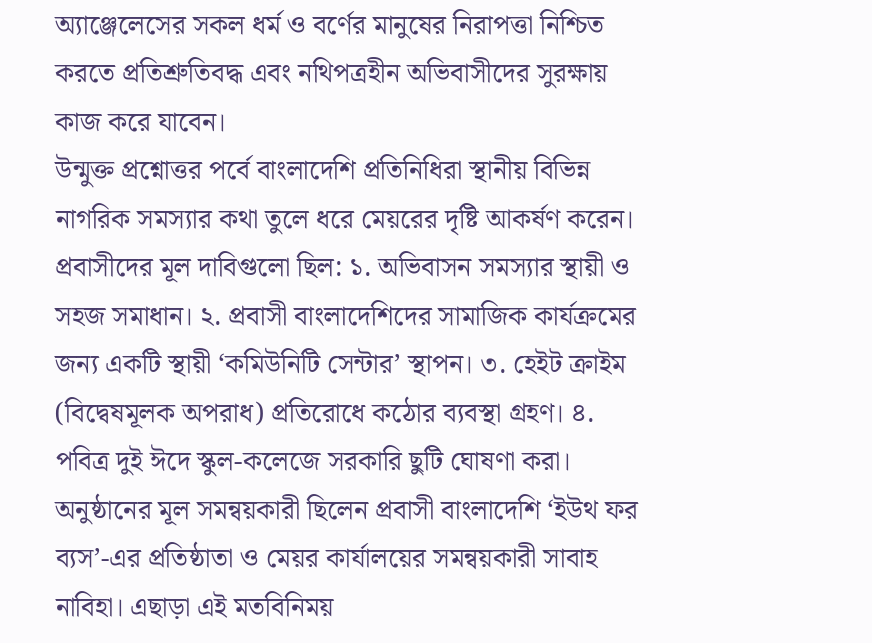অ্যাঞ্জেলেসের সকল ধর্ম ও বর্ণের মানুষের নিরাপত্তা নিশ্চিত করতে প্রতিশ্রুতিবদ্ধ এবং নথিপত্রহীন অভিবাসীদের সুরক্ষায় কাজ করে যাবেন।
উন্মুক্ত প্রশ্নোত্তর পর্বে বাংলাদেশি প্রতিনিধিরা স্থানীয় বিভিন্ন নাগরিক সমস্যার কথা তুলে ধরে মেয়রের দৃষ্টি আকর্ষণ করেন। প্রবাসীদের মূল দাবিগুলো ছিল: ১. অভিবাসন সমস্যার স্থায়ী ও সহজ সমাধান। ২. প্রবাসী বাংলাদেশিদের সামাজিক কার্যক্রমের জন্য একটি স্থায়ী ‘কমিউনিটি সেন্টার’ স্থাপন। ৩. হেইট ক্রাইম (বিদ্বেষমূলক অপরাধ) প্রতিরোধে কঠোর ব্যবস্থা গ্রহণ। ৪. পবিত্র দুই ঈদে স্কুল-কলেজে সরকারি ছুটি ঘোষণা করা।
অনুষ্ঠানের মূল সমন্বয়কারী ছিলেন প্রবাসী বাংলাদেশি ‘ইউথ ফর ব্যস’-এর প্রতিষ্ঠাতা ও মেয়র কার্যালয়ের সমন্বয়কারী সাবাহ নাবিহা। এছাড়া এই মতবিনিময়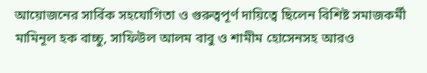আয়োজনের সার্বিক সহযোগিতা ও গুরুত্বপূর্ণ দায়িত্বে ছিলেন বিশিষ্ট সমাজকর্মী মামিনূল হক বাচ্চু, সাফিউল আলম বাবু ও শামীম হোসেনসহ আরও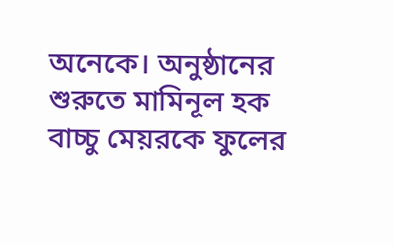অনেকে। অনুষ্ঠানের শুরুতে মামিনূল হক বাচ্চু মেয়রকে ফুলের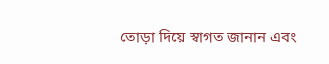তোড়া দিয়ে স্বাগত জানান এবং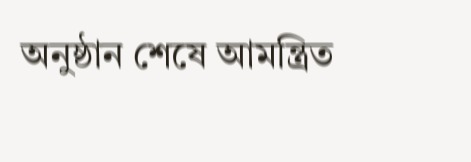অনুষ্ঠান শেষে আমন্ত্রিত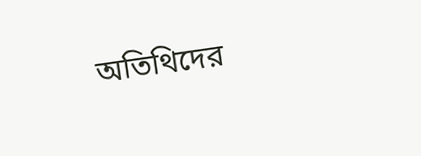অতিথিদের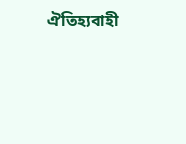ঐতিহ্যবাহী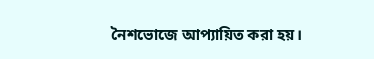নৈশভোজে আপ্যায়িত করা হয়।